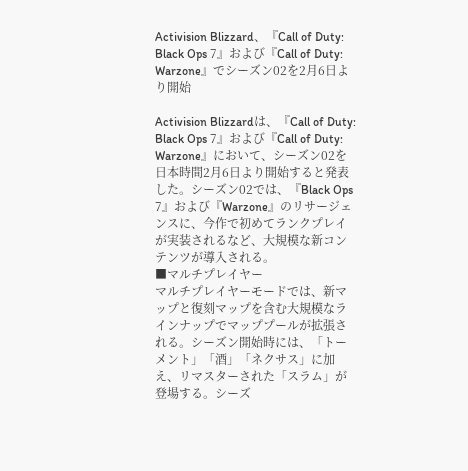Activision Blizzard、『Call of Duty: Black Ops 7』および『Call of Duty: Warzone』でシーズン02を2月6日より開始

Activision Blizzardは、『Call of Duty: Black Ops 7』および『Call of Duty: Warzone』において、シーズン02を日本時間2月6日より開始すると発表した。シーズン02では、『Black Ops 7』および『Warzone』のリサージェンスに、今作で初めてランクプレイが実装されるなど、大規模な新コンテンツが導入される。
■マルチプレイヤー
マルチプレイヤーモードでは、新マップと復刻マップを含む大規模なラインナップでマッププールが拡張される。シーズン開始時には、「トーメント」「酒」「ネクサス」に加え、リマスターされた「スラム」が登場する。シーズ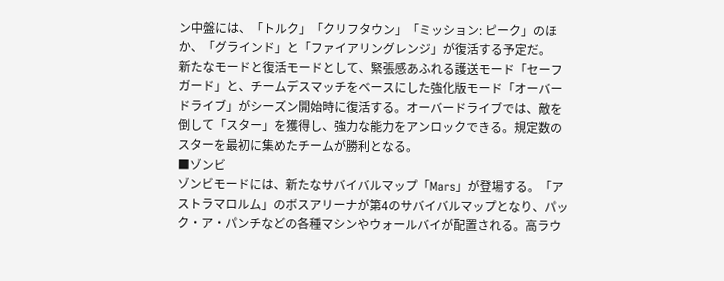ン中盤には、「トルク」「クリフタウン」「ミッション: ピーク」のほか、「グラインド」と「ファイアリングレンジ」が復活する予定だ。
新たなモードと復活モードとして、緊張感あふれる護送モード「セーフガード」と、チームデスマッチをベースにした強化版モード「オーバードライブ」がシーズン開始時に復活する。オーバードライブでは、敵を倒して「スター」を獲得し、強力な能力をアンロックできる。規定数のスターを最初に集めたチームが勝利となる。
■ゾンビ
ゾンビモードには、新たなサバイバルマップ「Mars」が登場する。「アストラマロルム」のボスアリーナが第4のサバイバルマップとなり、パック・ア・パンチなどの各種マシンやウォールバイが配置される。高ラウ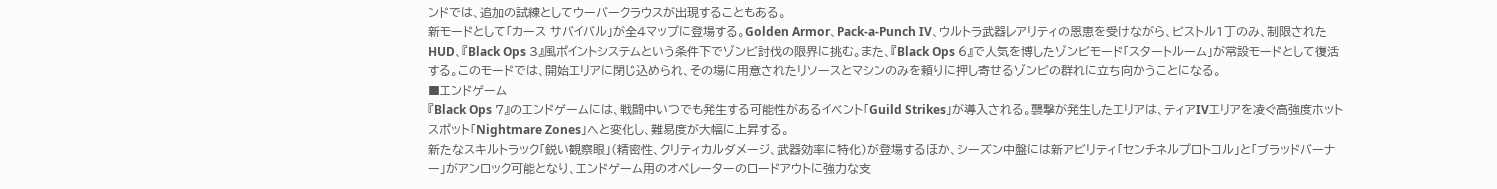ンドでは、追加の試練としてウーバークラウスが出現することもある。
新モードとして「カース サバイバル」が全4マップに登場する。Golden Armor、Pack-a-Punch IV、ウルトラ武器レアリティの恩恵を受けながら、ピストル1丁のみ、制限されたHUD、『Black Ops 3』風ポイントシステムという条件下でゾンビ討伐の限界に挑む。また、『Black Ops 6』で人気を博したゾンビモード「スタートルーム」が常設モードとして復活する。このモードでは、開始エリアに閉じ込められ、その場に用意されたリソースとマシンのみを頼りに押し寄せるゾンビの群れに立ち向かうことになる。
■エンドゲーム
『Black Ops 7』のエンドゲームには、戦闘中いつでも発生する可能性があるイベント「Guild Strikes」が導入される。襲撃が発生したエリアは、ティアIVエリアを凌ぐ高強度ホットスポット「Nightmare Zones」へと変化し、難易度が大幅に上昇する。
新たなスキルトラック「鋭い観察眼」(精密性、クリティカルダメージ、武器効率に特化)が登場するほか、シーズン中盤には新アビリティ「センチネルプロトコル」と「ブラッドバーナー」がアンロック可能となり、エンドゲーム用のオペレーターのロードアウトに強力な支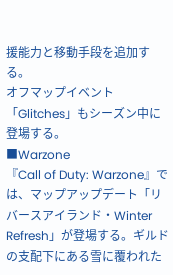援能力と移動手段を追加する。
オフマップイベント「Glitches」もシーズン中に登場する。
■Warzone
『Call of Duty: Warzone』では、マップアップデート「リバースアイランド・Winter Refresh」が登場する。ギルドの支配下にある雪に覆われた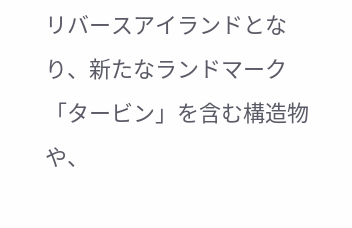リバースアイランドとなり、新たなランドマーク「タービン」を含む構造物や、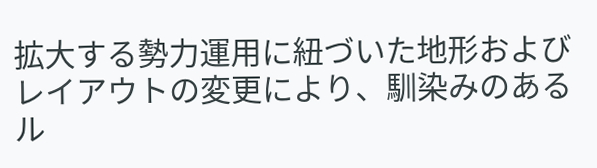拡大する勢力運用に紐づいた地形およびレイアウトの変更により、馴染みのあるル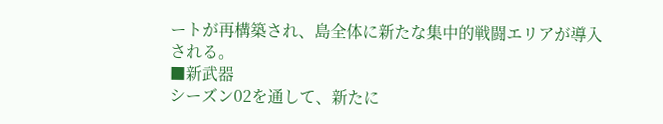ートが再構築され、島全体に新たな集中的戦闘エリアが導入される。
■新武器
シーズン02を通して、新たに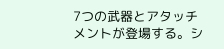7つの武器とアタッチメントが登場する。シ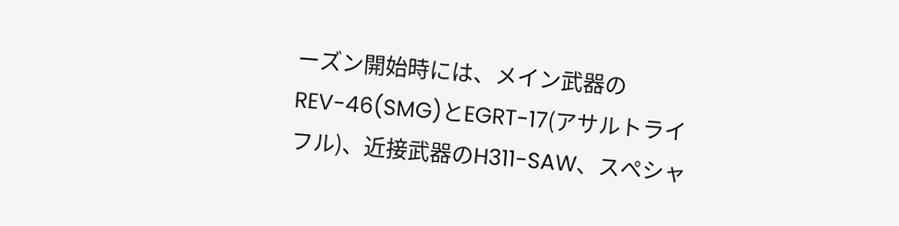ーズン開始時には、メイン武器のREV-46(SMG)とEGRT-17(アサルトライフル)、近接武器のH311-SAW、スペシャ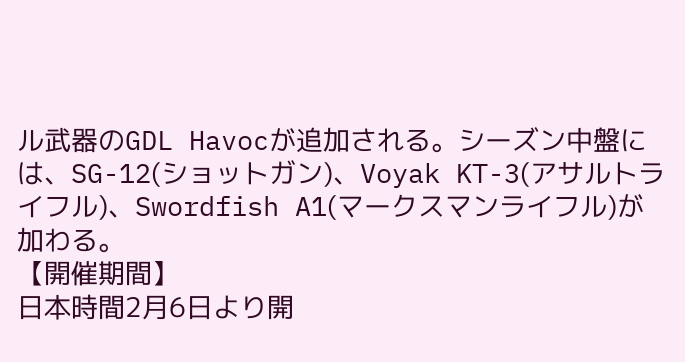ル武器のGDL Havocが追加される。シーズン中盤には、SG-12(ショットガン)、Voyak KT-3(アサルトライフル)、Swordfish A1(マークスマンライフル)が加わる。
【開催期間】
日本時間2月6日より開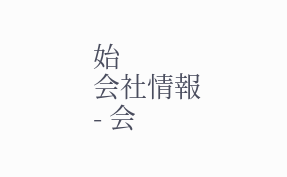始
会社情報
- 会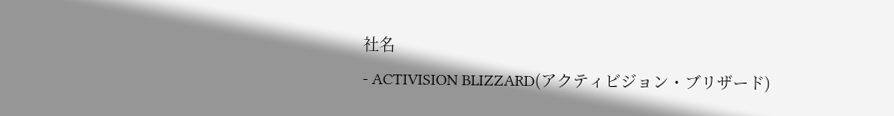社名
- ACTIVISION BLIZZARD(アクティビジョン・ブリザード)